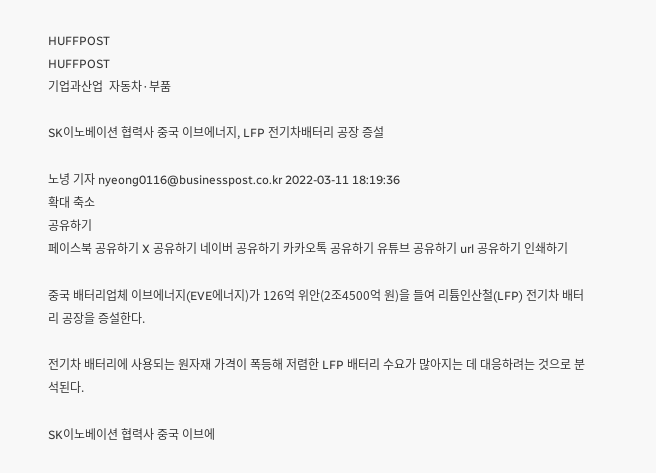HUFFPOST
HUFFPOST
기업과산업  자동차·부품

SK이노베이션 협력사 중국 이브에너지, LFP 전기차배터리 공장 증설

노녕 기자 nyeong0116@businesspost.co.kr 2022-03-11 18:19:36
확대 축소
공유하기
페이스북 공유하기 X 공유하기 네이버 공유하기 카카오톡 공유하기 유튜브 공유하기 url 공유하기 인쇄하기

중국 배터리업체 이브에너지(EVE에너지)가 126억 위안(2조4500억 원)을 들여 리튬인산철(LFP) 전기차 배터리 공장을 증설한다.

전기차 배터리에 사용되는 원자재 가격이 폭등해 저렴한 LFP 배터리 수요가 많아지는 데 대응하려는 것으로 분석된다.

SK이노베이션 협력사 중국 이브에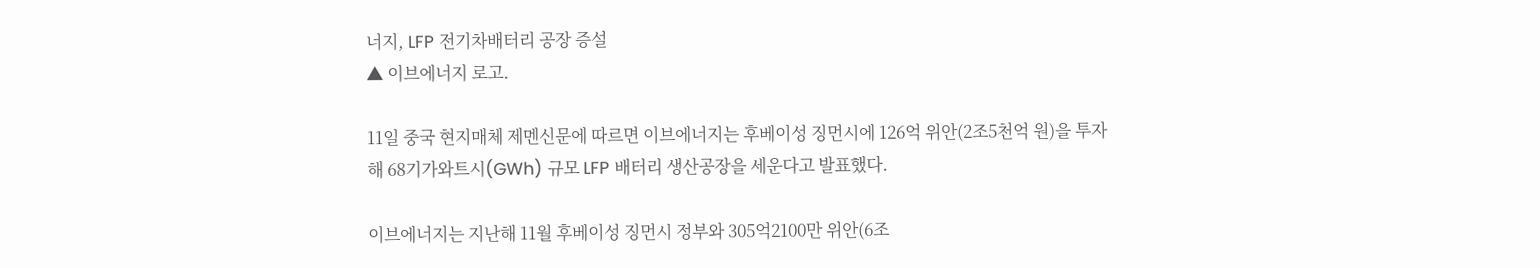너지, LFP 전기차배터리 공장 증설
▲ 이브에너지 로고.

11일 중국 현지매체 제멘신문에 따르면 이브에너지는 후베이성 징먼시에 126억 위안(2조5천억 원)을 투자해 68기가와트시(GWh) 규모 LFP 배터리 생산공장을 세운다고 발표했다.

이브에너지는 지난해 11월 후베이성 징먼시 정부와 305억2100만 위안(6조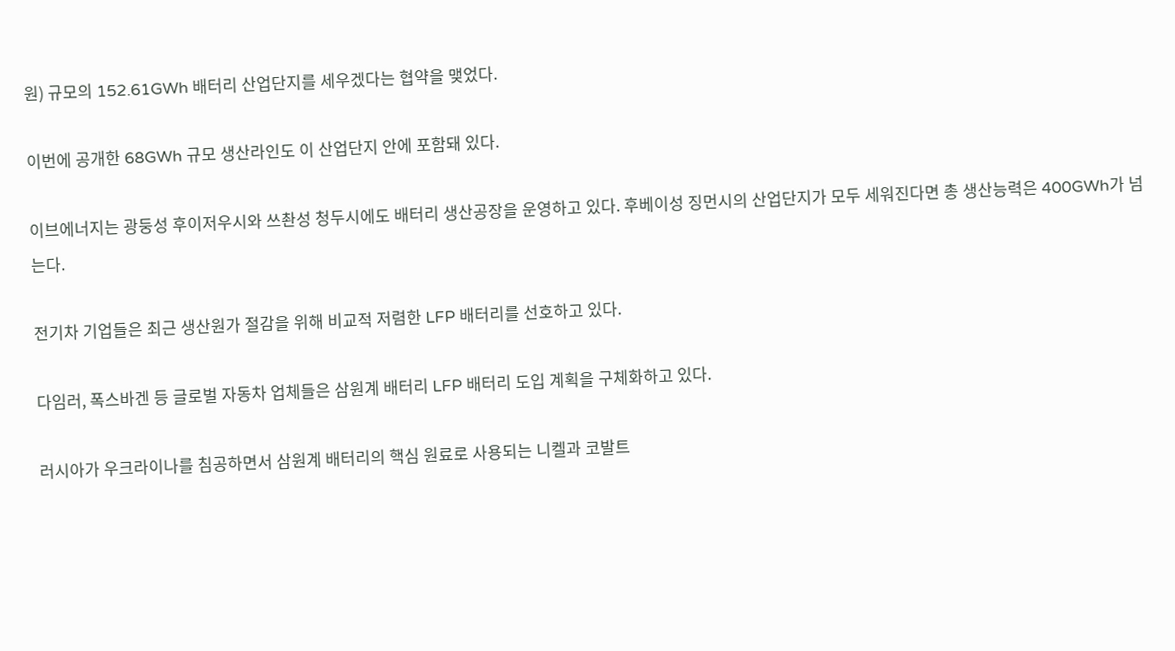원) 규모의 152.61GWh 배터리 산업단지를 세우겠다는 협약을 맺었다.

이번에 공개한 68GWh 규모 생산라인도 이 산업단지 안에 포함돼 있다.

이브에너지는 광둥성 후이저우시와 쓰촨성 청두시에도 배터리 생산공장을 운영하고 있다. 후베이성 징먼시의 산업단지가 모두 세워진다면 총 생산능력은 400GWh가 넘는다.

전기차 기업들은 최근 생산원가 절감을 위해 비교적 저렴한 LFP 배터리를 선호하고 있다.

다임러, 폭스바겐 등 글로벌 자동차 업체들은 삼원계 배터리 LFP 배터리 도입 계획을 구체화하고 있다.

러시아가 우크라이나를 침공하면서 삼원계 배터리의 핵심 원료로 사용되는 니켈과 코발트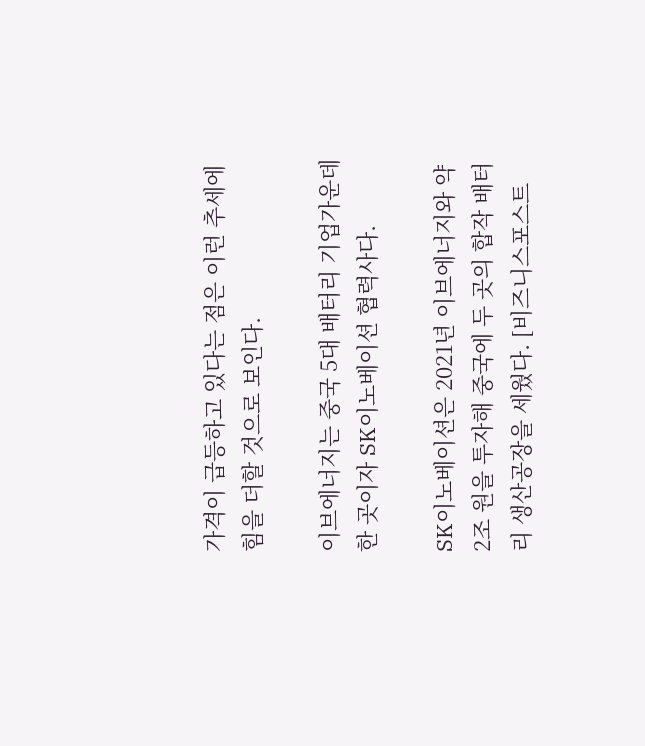가격이 급등하고 있다는 점은 이런 추세에 힘을 더할 것으로 보인다.

이브에너지는 중국 5대 배터리 기업가운데 한 곳이자 SK이노베이션 협력사다.

SK이노베이션은 2021년 이브에너지와 약 2조 원을 투자해 중국에 두 곳의 합작 배터리 생산공장을 세웠다. [비즈니스포스트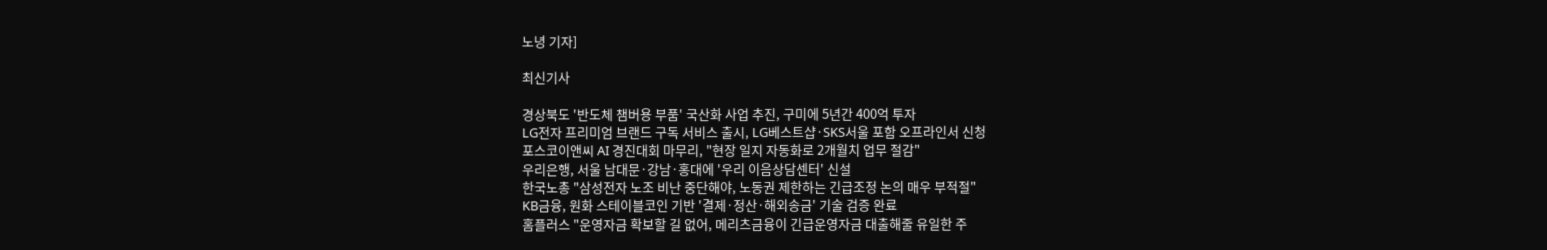노녕 기자]

최신기사

경상북도 '반도체 챔버용 부품' 국산화 사업 추진, 구미에 5년간 400억 투자
LG전자 프리미엄 브랜드 구독 서비스 출시, LG베스트샵·SKS서울 포함 오프라인서 신청
포스코이앤씨 AI 경진대회 마무리, "현장 일지 자동화로 2개월치 업무 절감"
우리은행, 서울 남대문·강남·홍대에 '우리 이음상담센터' 신설
한국노총 "삼성전자 노조 비난 중단해야, 노동권 제한하는 긴급조정 논의 매우 부적절"
KB금융, 원화 스테이블코인 기반 '결제·정산·해외송금' 기술 검증 완료
홈플러스 "운영자금 확보할 길 없어, 메리츠금융이 긴급운영자금 대출해줄 유일한 주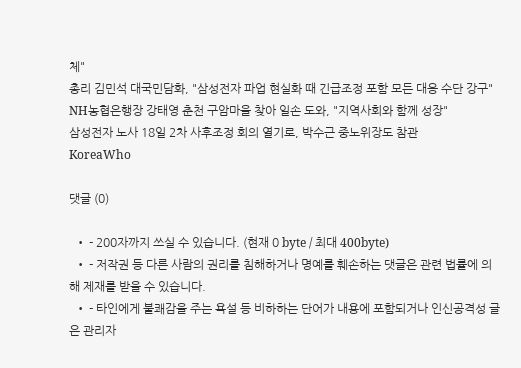체"
총리 김민석 대국민담화, "삼성전자 파업 현실화 때 긴급조정 포함 모든 대응 수단 강구"
NH농협은행장 강태영 춘천 구암마을 찾아 일손 도와, "지역사회와 함께 성장"
삼성전자 노사 18일 2차 사후조정 회의 열기로, 박수근 중노위장도 참관
KoreaWho

댓글 (0)

  • - 200자까지 쓰실 수 있습니다. (현재 0 byte / 최대 400byte)
  • - 저작권 등 다른 사람의 권리를 침해하거나 명예를 훼손하는 댓글은 관련 법률에 의해 제재를 받을 수 있습니다.
  • - 타인에게 불쾌감을 주는 욕설 등 비하하는 단어가 내용에 포함되거나 인신공격성 글은 관리자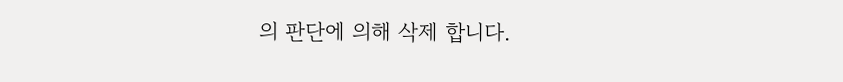의 판단에 의해 삭제 합니다.